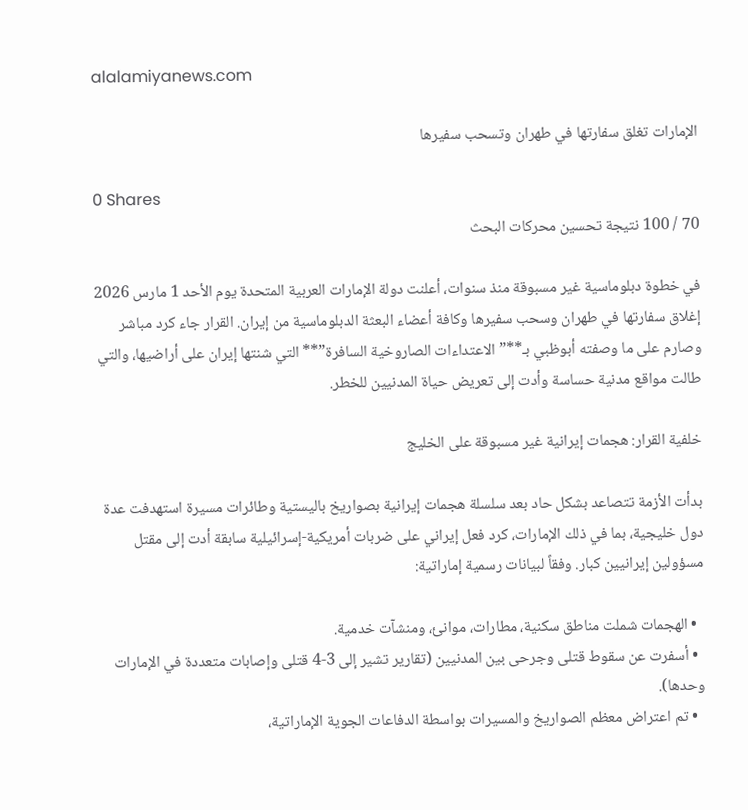alalamiyanews.com

الإمارات تغلق سفارتها في طهران وتسحب سفيرها

0 Shares
70 / 100 نتيجة تحسين محركات البحث

في خطوة دبلوماسية غير مسبوقة منذ سنوات، أعلنت دولة الإمارات العربية المتحدة يوم الأحد 1 مارس 2026 إغلاق سفارتها في طهران وسحب سفيرها وكافة أعضاء البعثة الدبلوماسية من إيران. القرار جاء كرد مباشر وصارم على ما وصفته أبوظبي بـ**”الاعتداءات الصاروخية السافرة”** التي شنتها إيران على أراضيها، والتي طالت مواقع مدنية حساسة وأدت إلى تعريض حياة المدنيين للخطر.

خلفية القرار: هجمات إيرانية غير مسبوقة على الخليج

بدأت الأزمة تتصاعد بشكل حاد بعد سلسلة هجمات إيرانية بصواريخ باليستية وطائرات مسيرة استهدفت عدة دول خليجية، بما في ذلك الإمارات، كرد فعل إيراني على ضربات أمريكية-إسرائيلية سابقة أدت إلى مقتل مسؤولين إيرانيين كبار. وفقاً لبيانات رسمية إماراتية:

  • الهجمات شملت مناطق سكنية، مطارات، موانئ، ومنشآت خدمية.
  • أسفرت عن سقوط قتلى وجرحى بين المدنيين (تقارير تشير إلى 3-4 قتلى وإصابات متعددة في الإمارات وحدها).
  • تم اعتراض معظم الصواريخ والمسيرات بواسطة الدفاعات الجوية الإماراتية،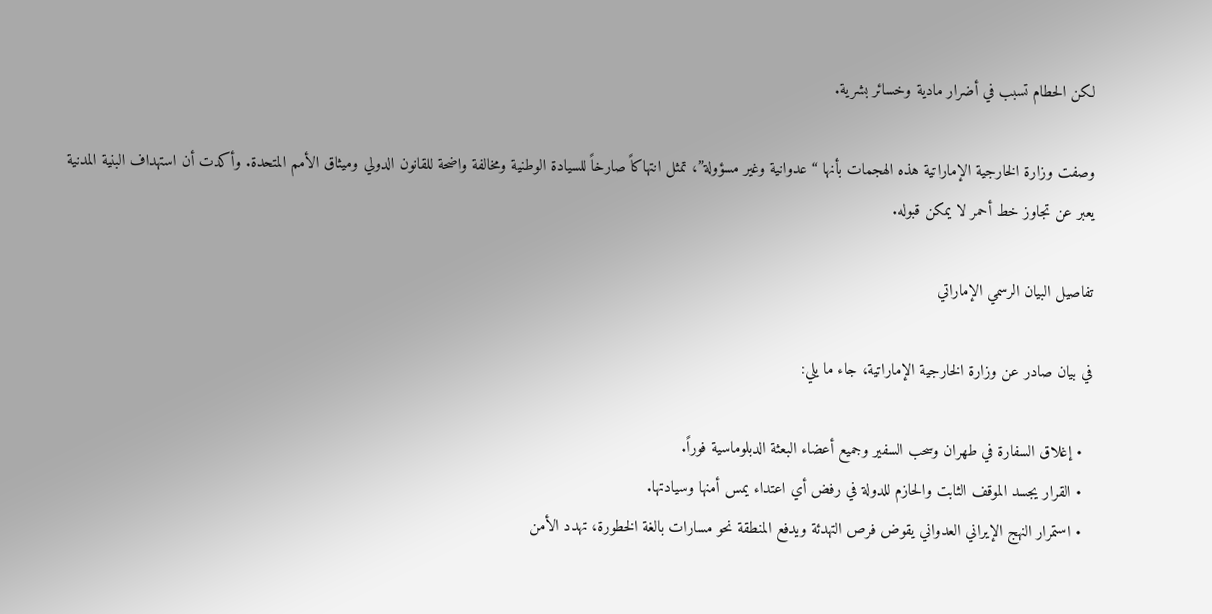لكن الحطام تسبب في أضرار مادية وخسائر بشرية.

وصفت وزارة الخارجية الإماراتية هذه الهجمات بأنها “عدوانية وغير مسؤولة”، تمثل انتهاكاً صارخاً للسيادة الوطنية ومخالفة واضحة للقانون الدولي وميثاق الأمم المتحدة. وأكدت أن استهداف البنية المدنية يعبر عن تجاوز خط أحمر لا يمكن قبوله.

تفاصيل البيان الرسمي الإماراتي

في بيان صادر عن وزارة الخارجية الإماراتية، جاء ما يلي:

  • إغلاق السفارة في طهران وسحب السفير وجميع أعضاء البعثة الدبلوماسية فوراً.
  • القرار يجسد الموقف الثابت والحازم للدولة في رفض أي اعتداء يمس أمنها وسيادتها.
  • استمرار النهج الإيراني العدواني يقوض فرص التهدئة ويدفع المنطقة نحو مسارات بالغة الخطورة، تهدد الأمن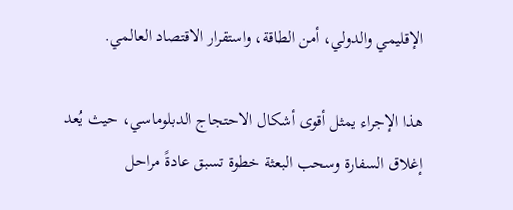الإقليمي والدولي، أمن الطاقة، واستقرار الاقتصاد العالمي.

هذا الإجراء يمثل أقوى أشكال الاحتجاج الدبلوماسي، حيث يُعد إغلاق السفارة وسحب البعثة خطوة تسبق عادةً مراحل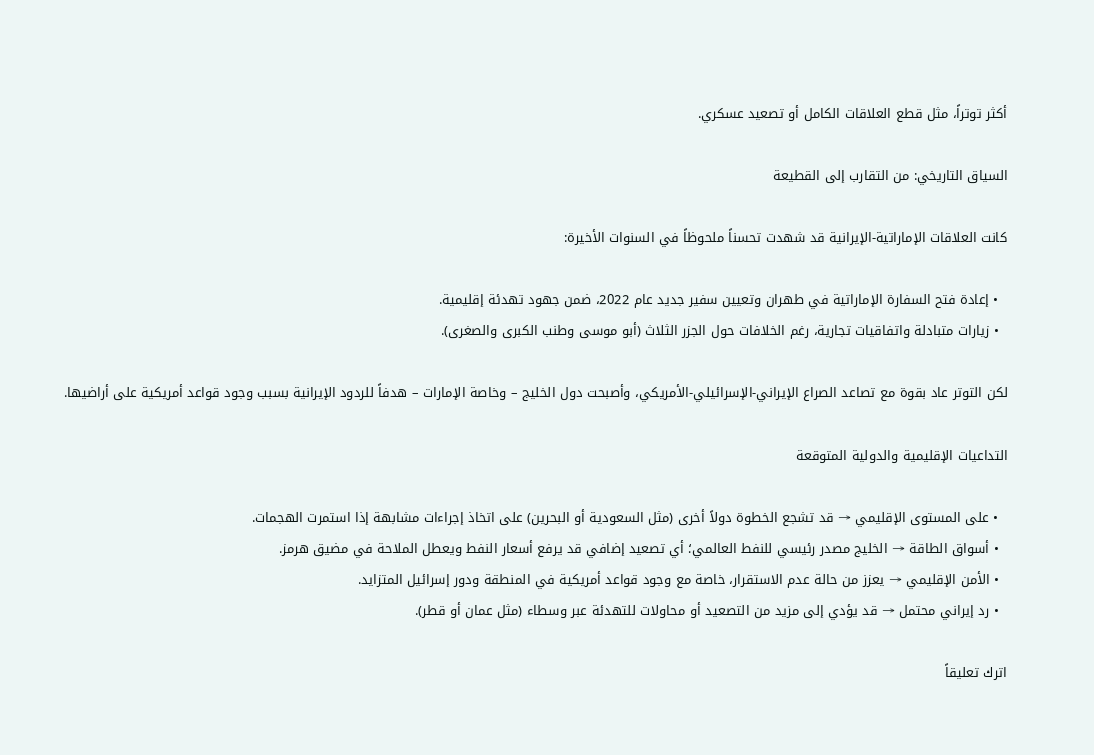أكثر توتراً، مثل قطع العلاقات الكامل أو تصعيد عسكري.

السياق التاريخي: من التقارب إلى القطيعة

كانت العلاقات الإماراتية-الإيرانية قد شهدت تحسناً ملحوظاً في السنوات الأخيرة:

  • إعادة فتح السفارة الإماراتية في طهران وتعيين سفير جديد عام 2022، ضمن جهود تهدئة إقليمية.
  • زيارات متبادلة واتفاقيات تجارية، رغم الخلافات حول الجزر الثلاث (أبو موسى وطنب الكبرى والصغرى).

لكن التوتر عاد بقوة مع تصاعد الصراع الإيراني-الإسرائيلي-الأمريكي، وأصبحت دول الخليج – وخاصة الإمارات – هدفاً للردود الإيرانية بسبب وجود قواعد أمريكية على أراضيها.

التداعيات الإقليمية والدولية المتوقعة

  • على المستوى الإقليمي → قد تشجع الخطوة دولاً أخرى (مثل السعودية أو البحرين) على اتخاذ إجراءات مشابهة إذا استمرت الهجمات.
  • أسواق الطاقة → الخليج مصدر رئيسي للنفط العالمي؛ أي تصعيد إضافي قد يرفع أسعار النفط ويعطل الملاحة في مضيق هرمز.
  • الأمن الإقليمي → يعزز من حالة عدم الاستقرار، خاصة مع وجود قواعد أمريكية في المنطقة ودور إسرائيل المتزايد.
  • رد إيراني محتمل → قد يؤدي إلى مزيد من التصعيد أو محاولات للتهدئة عبر وسطاء (مثل عمان أو قطر).

اترك تعليقاً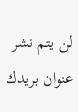لن يتم نشر عنوان بريدك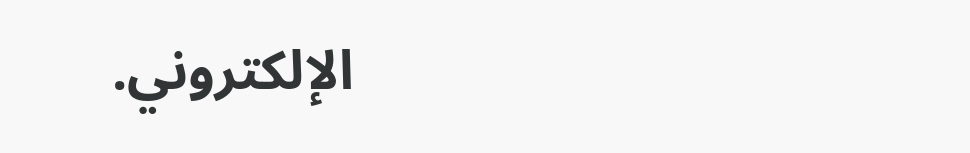الإلكتروني.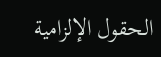الحقول الإلزامية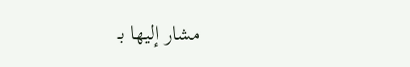مشار إليها بـ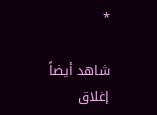*

شاهد أيضاً
إغلاق